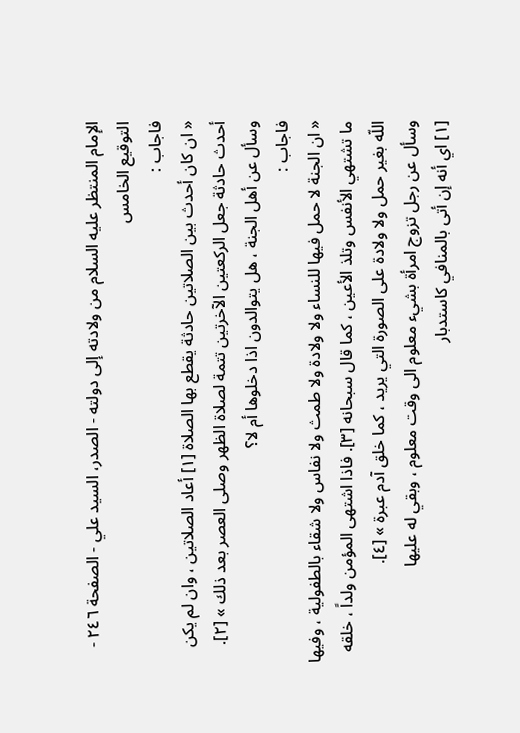الإمام المنتظر عليه السلام من ولادته إلى دولته - الصدر، السيد علي - الصفحة ٢٤٦ - التوقيع الخامس
فاجاب :
« ان كان أحدث بين الصلاتين حادثة يقطع بها الصلاة [١] أعاد الصلاتين ، وان لم يكن أحدث حادثة جعل الركعتين الآخرتين تتمة لصلاة الظهر وصلى العصر بعد ذلك » [٢].
وسأل عن أهل الجنة ، هل يتوالدون اذا دخلوها أم لا؟
فاجاب :
« ان الجنة لا حمل فيها للنساء ولا ولادة ولا طمث ولا نفاس ولا شقاء بالطفولية ، وفيها ما تشتهي الأنفس وتلذ الأعين ، كما قال سبحانه [٣]. فاذا اشتهى المؤمن ولداً ، خلقه اللّه بغير حمل ولا ولادة على الصورة التي يريد ، كما خلق آدم عبرة » [٤].
وسأل عن رجل تزوج امرأة بشيء معلوم الى وقت معلوم ، وبقي له عليها
[١] اي أنه إن أتى بالمنافي كاستدبار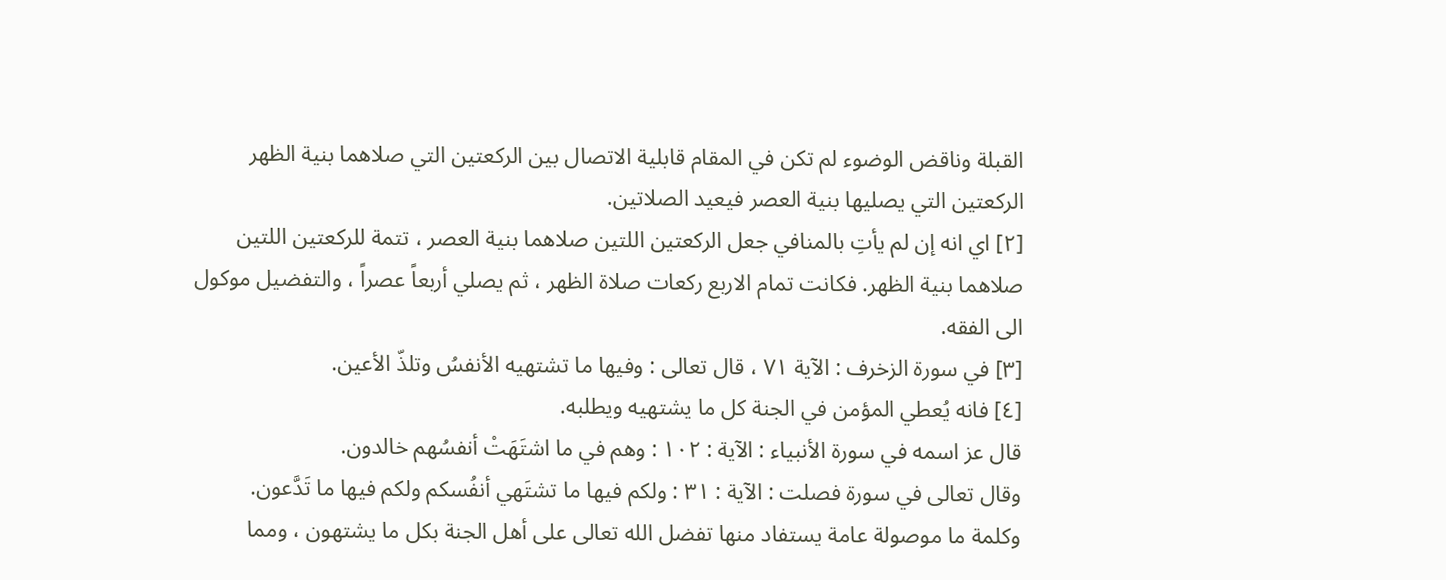القبلة وناقض الوضوء لم تكن في المقام قابلية الاتصال بين الركعتين التي صلاهما بنية الظهر الركعتين التي يصليها بنية العصر فيعيد الصلاتين.
[٢] اي انه إن لم يأتِ بالمنافي جعل الركعتين اللتين صلاهما بنية العصر ، تتمة للركعتين اللتين صلاهما بنية الظهر. فكانت تمام الاربع ركعات صلاة الظهر ، ثم يصلي أربعاً عصراً ، والتفضيل موكول الى الفقه.
[٣] في سورة الزخرف : الآية ٧١ ، قال تعالى : وفيها ما تشتهيه الأنفسُ وتلذّ الأعين.
[٤] فانه يُعطي المؤمن في الجنة كل ما يشتهيه ويطلبه.
قال عز اسمه في سورة الأنبياء : الآية : ١٠٢ : وهم في ما اشتَهَتْ أنفسُهم خالدون.
وقال تعالى في سورة فصلت : الآية : ٣١ : ولكم فيها ما تشتَهي أنفُسكم ولكم فيها ما تَدَّعون.
وكلمة ما موصولة عامة يستفاد منها تفضل الله تعالى على أهل الجنة بكل ما يشتهون ، ومما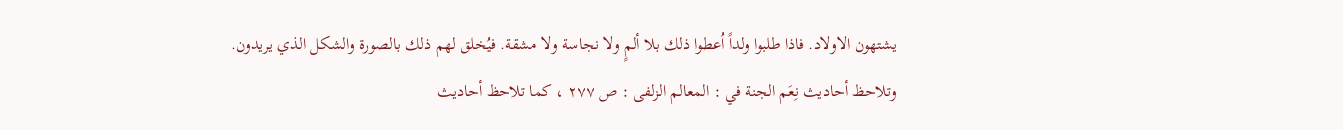يشتهون الاولاد. فاذا طلبوا ولداً اُعطوا ذلك بلا ألمٍ ولا نجاسة ولا مشقة. فيُخلق لهم ذلك بالصورة والشكل الذي يريدون.
وتلاحظ أحاديث نِعَم الجنة في : المعالم الزلفى : ص ٢٧٧ ، كما تلاحظ أحاديث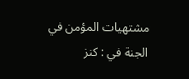مشتهيات المؤمن في الجنة في : كنز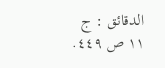الدقائق : ج ١١ ص ٤٤٩.